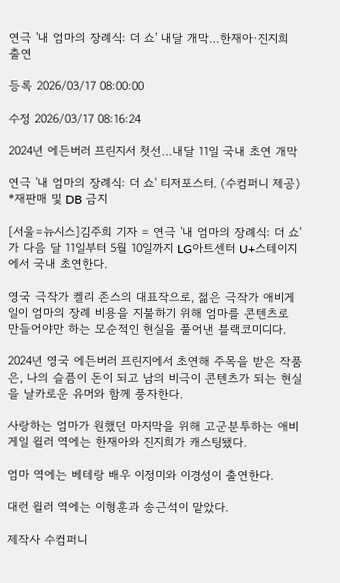연극 '내 엄마의 장례식: 더 쇼' 내달 개막…한재아·진지희 출연

등록 2026/03/17 08:00:00

수정 2026/03/17 08:16:24

2024년 에든버러 프린지서 첫선…내달 11일 국내 초연 개막

연극 '내 엄마의 장례식: 더 쇼' 티저포스터. (수컴퍼니 제공) *재판매 및 DB 금지

[서울=뉴시스]김주희 기자 = 연극 '내 엄마의 장례식: 더 쇼'가 다음 달 11일부터 5월 10일까지 LG아트센터 U+스테이지에서 국내 초연한다.

영국 극작가 켈리 존스의 대표작으로, 젊은 극작가 애비게일이 엄마의 장례 비용을 지불하기 위해 엄마를 콘텐츠로 만들어야만 하는 모순적인 현실을 풀어낸 블랙코미디다.

2024년 영국 에든버러 프린지에서 초연해 주목을 받은 작품은, 나의 슬픔이 돈이 되고 남의 비극이 콘텐츠가 되는 현실을 날카로운 유머와 함께 풍자한다.

사랑하는 엄마가 원했던 마지막을 위해 고군분투하는 애비게일 윌러 역에는 한재아와 진지희가 캐스팅됐다.

엄마 역에는 베테랑 배우 이정미와 이경성이 출연한다.

대런 윌러 역에는 이형훈과 송근석이 맡았다.

제작사 수컴퍼니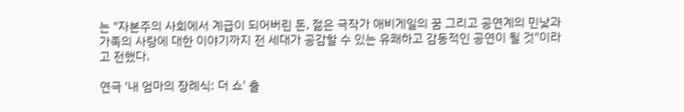는 "자본주의 사회에서 계급이 되어버린 돈, 젊은 극작가 애비게일의 꿈 그리고 공연계의 민낯과 가족의 사랑에 대한 이야기까지 전 세대가 공감할 수 있는 유쾌하고 감동적인 공연이 될 것"이라고 전했다.

연극 '내 엄마의 장례식: 더 쇼' 출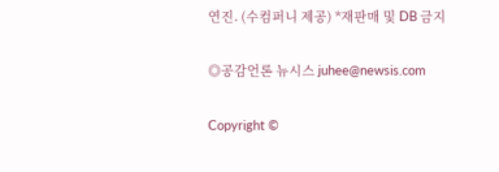연진. (수컴퍼니 제공) *재판매 및 DB 금지

◎공감언론 뉴시스 juhee@newsis.com

Copyright ©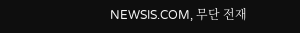NEWSIS.COM, 무단 전재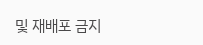및 재배포 금지